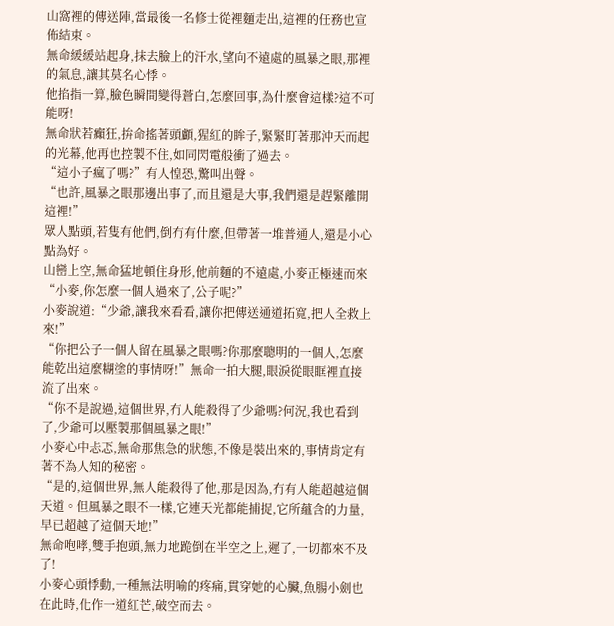山窩裡的傳送陣,當最後一名修士從裡麵走出,這裡的任務也宣佈結束。
無命緩緩站起身,抹去臉上的汗水,望向不遠處的風暴之眼,那裡的氣息,讓其莫名心悸。
他掐指一算,臉色瞬間變得蒼白,怎麼回事,為什麼會這樣?這不可能呀!
無命狀若癲狂,拚命搖著頭顱,猩紅的眸子,緊緊盯著那沖天而起的光幕,他再也控製不住,如同閃電般衝了過去。
“這小子瘋了嗎?”有人惶恐,驚叫出聲。
“也許,風暴之眼那邊出事了,而且還是大事,我們還是趕緊離開這裡!”
眾人點頭,若隻有他們,倒冇有什麼,但帶著一堆普通人,還是小心點為好。
山巒上空,無命猛地頓住身形,他前麵的不遠處,小麥正極速而來
“小麥,你怎麼一個人過來了,公子呢?”
小麥說道:“少爺,讓我來看看,讓你把傳送通道拓寬,把人全救上來!”
“你把公子一個人留在風暴之眼嗎?你那麼聰明的一個人,怎麼能乾出這麼糊塗的事情呀!”無命一拍大腿,眼淚從眼眶裡直接流了出來。
“你不是說過,這個世界,冇人能殺得了少爺嗎?何況,我也看到了,少爺可以壓製那個風暴之眼!”
小麥心中忐忑,無命那焦急的狀態,不像是裝出來的,事情肯定有著不為人知的秘密。
“是的,這個世界,無人能殺得了他,那是因為,冇有人能超越這個天道。但風暴之眼不一樣,它連天光都能捕捉,它所蘊含的力量,早已超越了這個天地!”
無命咆哮,雙手抱頭,無力地跪倒在半空之上,遲了,一切都來不及了!
小麥心頭悸動,一種無法明喻的疼痛,貫穿她的心臟,魚腸小劍也在此時,化作一道紅芒,破空而去。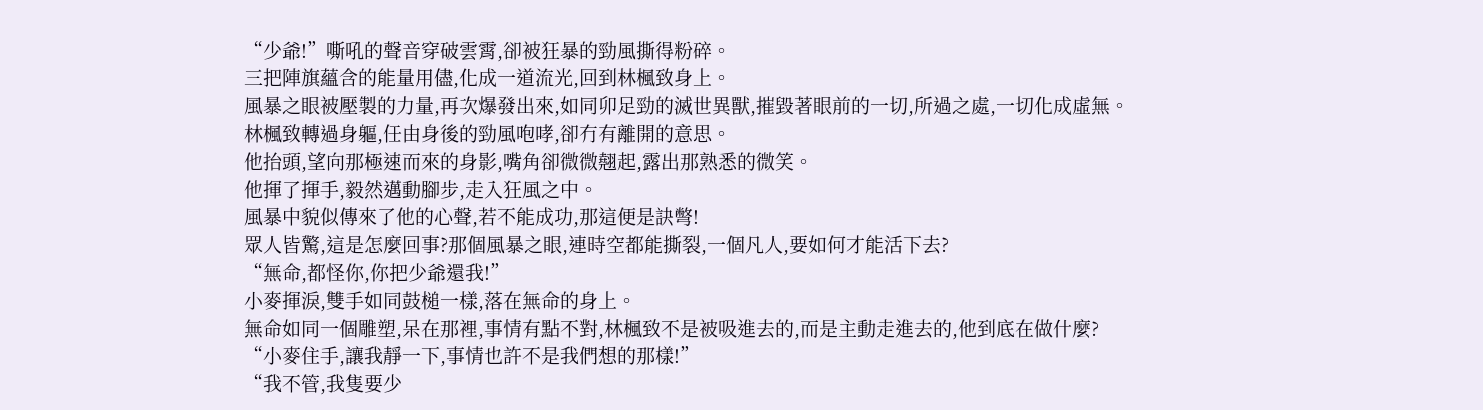“少爺!”嘶吼的聲音穿破雲霄,卻被狂暴的勁風撕得粉碎。
三把陣旗蘊含的能量用儘,化成一道流光,回到林楓致身上。
風暴之眼被壓製的力量,再次爆發出來,如同卯足勁的滅世異獸,摧毀著眼前的一切,所過之處,一切化成虛無。
林楓致轉過身軀,任由身後的勁風咆哮,卻冇有離開的意思。
他抬頭,望向那極速而來的身影,嘴角卻微微翹起,露出那熟悉的微笑。
他揮了揮手,毅然邁動腳步,走入狂風之中。
風暴中貌似傳來了他的心聲,若不能成功,那這便是訣彆!
眾人皆驚,這是怎麼回事?那個風暴之眼,連時空都能撕裂,一個凡人,要如何才能活下去?
“無命,都怪你,你把少爺還我!”
小麥揮淚,雙手如同鼓槌一樣,落在無命的身上。
無命如同一個雕塑,呆在那裡,事情有點不對,林楓致不是被吸進去的,而是主動走進去的,他到底在做什麼?
“小麥住手,讓我靜一下,事情也許不是我們想的那樣!”
“我不管,我隻要少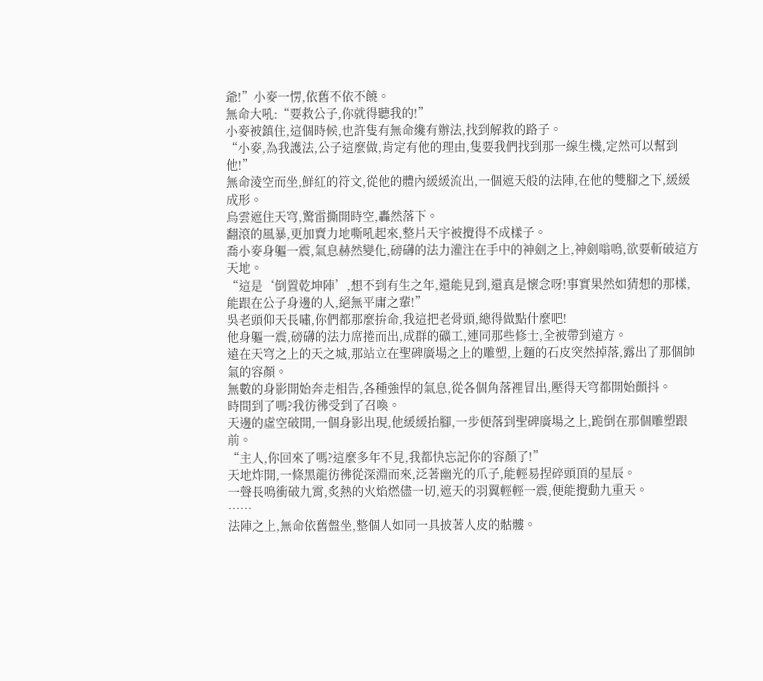爺!”小麥一愣,依舊不依不饒。
無命大吼:“要救公子,你就得聽我的!”
小麥被鎮住,這個時候,也許隻有無命纔有辦法,找到解救的路子。
“小麥,為我護法,公子這麼做,肯定有他的理由,隻要我們找到那一線生機,定然可以幫到他!”
無命淩空而坐,鮮紅的符文,從他的體內緩緩流出,一個遮天般的法陣,在他的雙腳之下,緩緩成形。
烏雲遮住天穹,驚雷撕開時空,轟然落下。
翻滾的風暴,更加賣力地嘶吼起來,整片天宇被攪得不成樣子。
喬小麥身軀一震,氣息赫然變化,磅礴的法力灌注在手中的神劍之上,神劍嗡鳴,欲要斬破這方天地。
“這是‘倒置乾坤陣’,想不到有生之年,還能見到,還真是懷念呀!事實果然如猜想的那樣,能跟在公子身邊的人,絕無平庸之輩!”
吳老頭仰天長嘯,你們都那麼拚命,我這把老骨頭,總得做點什麼吧!
他身軀一震,磅礴的法力席捲而出,成群的礦工,連同那些修士,全被帶到遠方。
遠在天穹之上的天之城,那站立在聖碑廣場之上的雕塑,上麵的石皮突然掉落,露出了那個帥氣的容顏。
無數的身影開始奔走相告,各種強悍的氣息,從各個角落裡冒出,壓得天穹都開始顫抖。
時間到了嗎?我彷彿受到了召喚。
天邊的虛空破開,一個身影出現,他緩緩抬腳,一步便落到聖碑廣場之上,跪倒在那個雕塑跟前。
“主人,你回來了嗎?這麼多年不見,我都快忘記你的容顏了!”
天地炸開,一條黑龍彷彿從深淵而來,泛著幽光的爪子,能輕易捏碎頭頂的星辰。
一聲長鳴衝破九霄,炙熱的火焰燃儘一切,遮天的羽翼輕輕一震,便能攪動九重天。
……
法陣之上,無命依舊盤坐,整個人如同一具披著人皮的骷髏。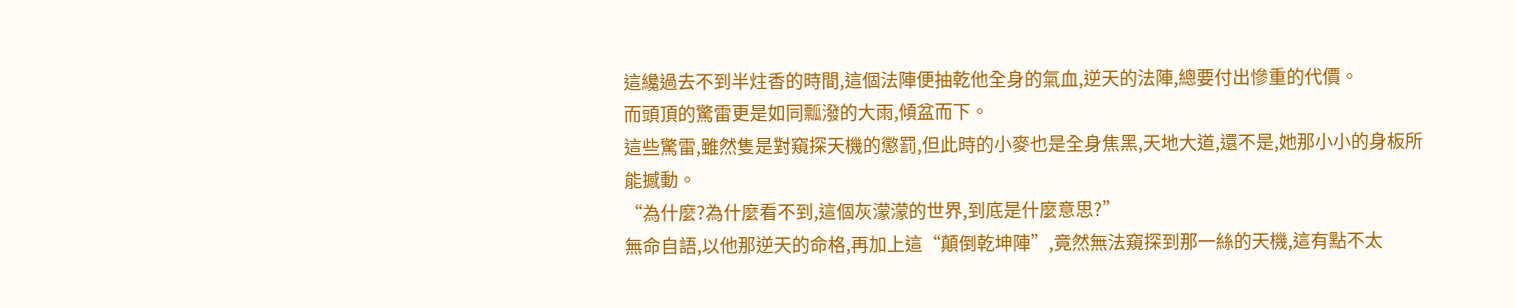這纔過去不到半炷香的時間,這個法陣便抽乾他全身的氣血,逆天的法陣,總要付出慘重的代價。
而頭頂的驚雷更是如同瓢潑的大雨,傾盆而下。
這些驚雷,雖然隻是對窺探天機的懲罰,但此時的小麥也是全身焦黑,天地大道,還不是,她那小小的身板所能撼動。
“為什麼?為什麼看不到,這個灰濛濛的世界,到底是什麼意思?”
無命自語,以他那逆天的命格,再加上這“顛倒乾坤陣”,竟然無法窺探到那一絲的天機,這有點不太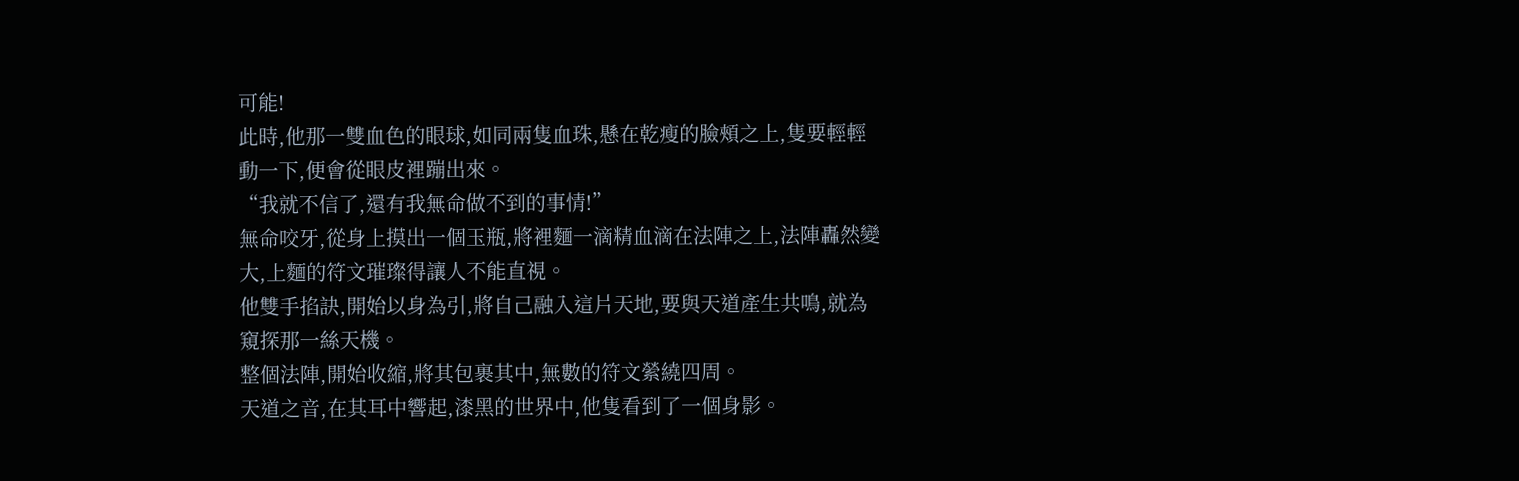可能!
此時,他那一雙血色的眼球,如同兩隻血珠,懸在乾瘦的臉頰之上,隻要輕輕動一下,便會從眼皮裡蹦出來。
“我就不信了,還有我無命做不到的事情!”
無命咬牙,從身上摸出一個玉瓶,將裡麵一滴精血滴在法陣之上,法陣轟然變大,上麵的符文璀璨得讓人不能直視。
他雙手掐訣,開始以身為引,將自己融入這片天地,要與天道產生共鳴,就為窺探那一絲天機。
整個法陣,開始收縮,將其包裹其中,無數的符文縈繞四周。
天道之音,在其耳中響起,漆黑的世界中,他隻看到了一個身影。